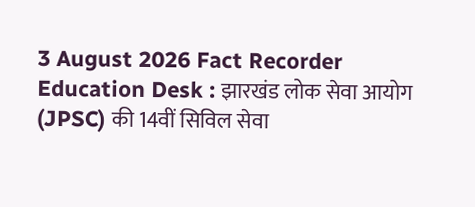3 August 2026 Fact Recorder
Education Desk : झारखंड लोक सेवा आयोग (JPSC) की 14वीं सिविल सेवा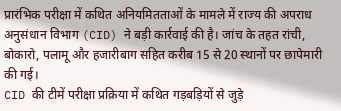प्रारंभिक परीक्षा में कथित अनियमितताओं के मामले में राज्य की अपराध अनुसंधान विभाग (CID) ने बड़ी कार्रवाई की है। जांच के तहत रांची, बोकारो, पलामू और हजारीबाग सहित करीब 15 से 20 स्थानों पर छापेमारी की गई।
CID की टीमें परीक्षा प्रक्रिया में कथित गड़बड़ियों से जुड़े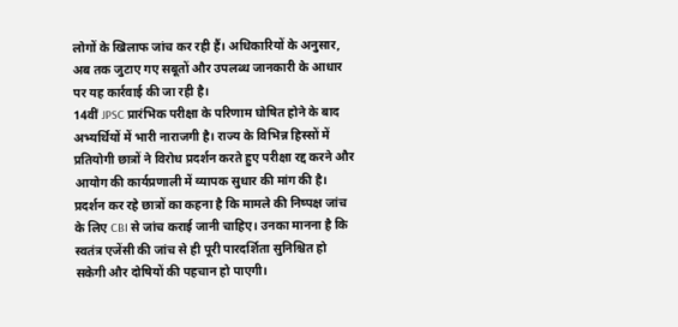लोगों के खिलाफ जांच कर रही हैं। अधिकारियों के अनुसार, अब तक जुटाए गए सबूतों और उपलब्ध जानकारी के आधार पर यह कार्रवाई की जा रही है।
14वीं JPSC प्रारंभिक परीक्षा के परिणाम घोषित होने के बाद अभ्यर्थियों में भारी नाराजगी है। राज्य के विभिन्न हिस्सों में प्रतियोगी छात्रों ने विरोध प्रदर्शन करते हुए परीक्षा रद्द करने और आयोग की कार्यप्रणाली में व्यापक सुधार की मांग की है।
प्रदर्शन कर रहे छात्रों का कहना है कि मामले की निष्पक्ष जांच के लिए CBI से जांच कराई जानी चाहिए। उनका मानना है कि स्वतंत्र एजेंसी की जांच से ही पूरी पारदर्शिता सुनिश्चित हो सकेगी और दोषियों की पहचान हो पाएगी।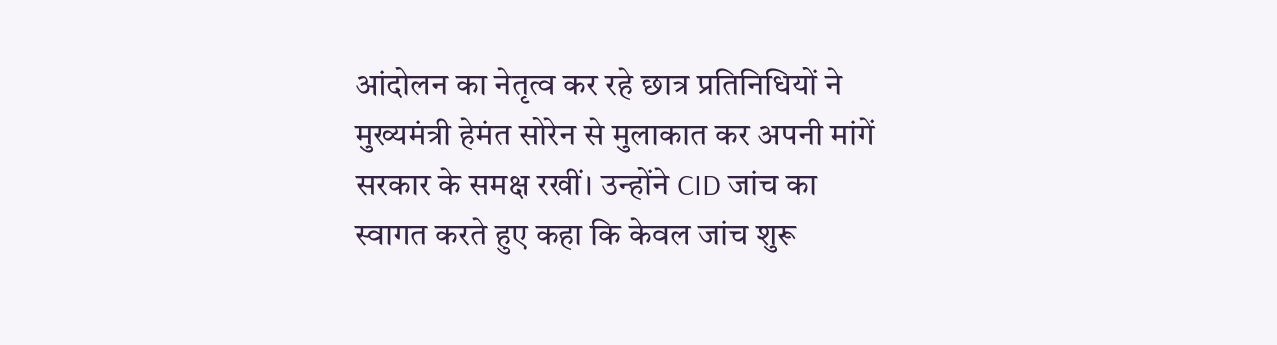आंदोलन का नेतृत्व कर रहे छात्र प्रतिनिधियों ने मुख्यमंत्री हेमंत सोरेन से मुलाकात कर अपनी मांगें सरकार के समक्ष रखीं। उन्होंने CID जांच का स्वागत करते हुए कहा कि केवल जांच शुरू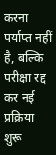करना पर्याप्त नहीं है, बल्कि परीक्षा रद्द कर नई प्रक्रिया शुरू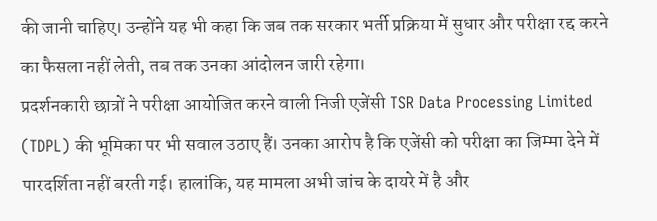की जानी चाहिए। उन्होंने यह भी कहा कि जब तक सरकार भर्ती प्रक्रिया में सुधार और परीक्षा रद्द करने का फैसला नहीं लेती, तब तक उनका आंदोलन जारी रहेगा।
प्रदर्शनकारी छात्रों ने परीक्षा आयोजित करने वाली निजी एजेंसी TSR Data Processing Limited (TDPL) की भूमिका पर भी सवाल उठाए हैं। उनका आरोप है कि एजेंसी को परीक्षा का जिम्मा देने में पारदर्शिता नहीं बरती गई। हालांकि, यह मामला अभी जांच के दायरे में है और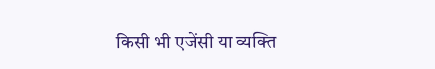किसी भी एजेंसी या व्यक्ति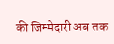की जिम्मेदारी अब तक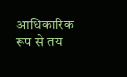आधिकारिक रूप से तय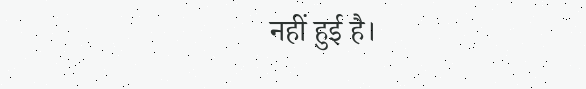नहीं हुई है।